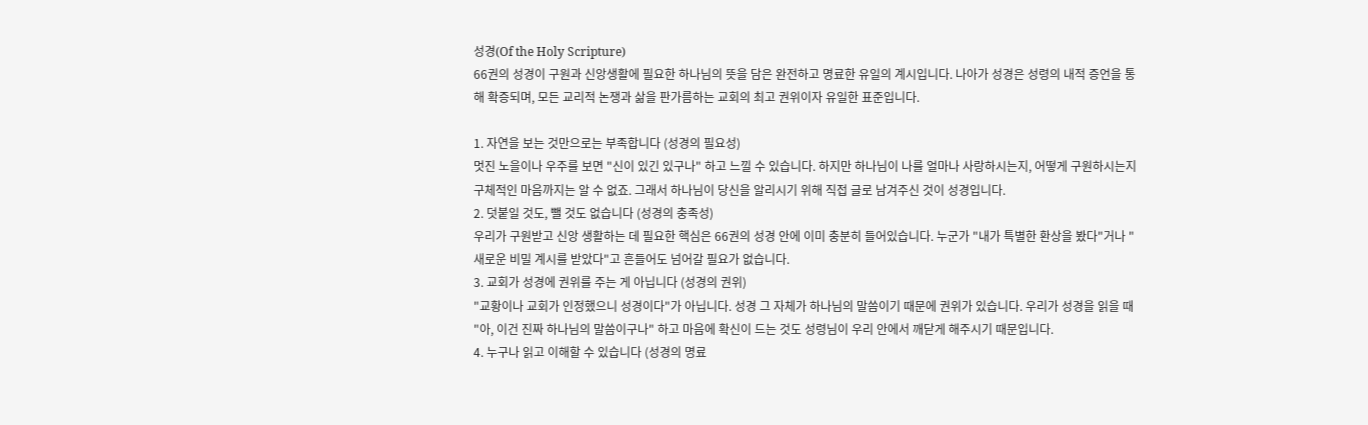성경(Of the Holy Scripture)
66권의 성경이 구원과 신앙생활에 필요한 하나님의 뜻을 담은 완전하고 명료한 유일의 계시입니다. 나아가 성경은 성령의 내적 증언을 통해 확증되며, 모든 교리적 논쟁과 삶을 판가름하는 교회의 최고 권위이자 유일한 표준입니다.

1. 자연을 보는 것만으로는 부족합니다 (성경의 필요성)
멋진 노을이나 우주를 보면 "신이 있긴 있구나" 하고 느낄 수 있습니다. 하지만 하나님이 나를 얼마나 사랑하시는지, 어떻게 구원하시는지 구체적인 마음까지는 알 수 없죠. 그래서 하나님이 당신을 알리시기 위해 직접 글로 남겨주신 것이 성경입니다.
2. 덧붙일 것도, 뺄 것도 없습니다 (성경의 충족성)
우리가 구원받고 신앙 생활하는 데 필요한 핵심은 66권의 성경 안에 이미 충분히 들어있습니다. 누군가 "내가 특별한 환상을 봤다"거나 "새로운 비밀 계시를 받았다"고 흔들어도 넘어갈 필요가 없습니다.
3. 교회가 성경에 권위를 주는 게 아닙니다 (성경의 권위)
"교황이나 교회가 인정했으니 성경이다"가 아닙니다. 성경 그 자체가 하나님의 말씀이기 때문에 권위가 있습니다. 우리가 성경을 읽을 때 "아, 이건 진짜 하나님의 말씀이구나" 하고 마음에 확신이 드는 것도 성령님이 우리 안에서 깨닫게 해주시기 때문입니다.
4. 누구나 읽고 이해할 수 있습니다 (성경의 명료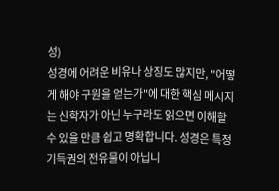성)
성경에 어려운 비유나 상징도 많지만, "어떻게 해야 구원을 얻는가"에 대한 핵심 메시지는 신학자가 아닌 누구라도 읽으면 이해할 수 있을 만큼 쉽고 명확합니다. 성경은 특정 기득권의 전유물이 아닙니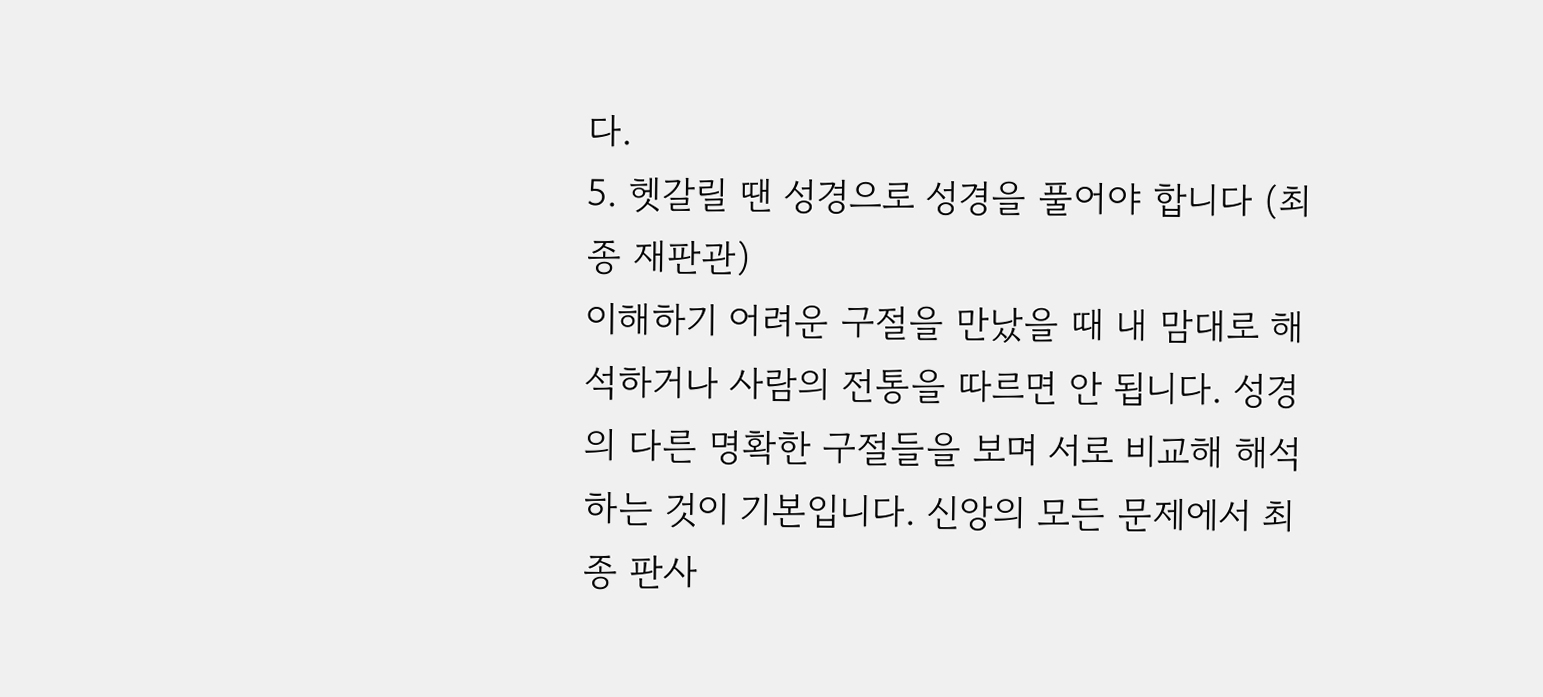다.
5. 헷갈릴 땐 성경으로 성경을 풀어야 합니다 (최종 재판관)
이해하기 어려운 구절을 만났을 때 내 맘대로 해석하거나 사람의 전통을 따르면 안 됩니다. 성경의 다른 명확한 구절들을 보며 서로 비교해 해석하는 것이 기본입니다. 신앙의 모든 문제에서 최종 판사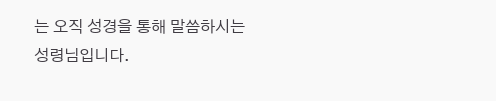는 오직 성경을 통해 말씀하시는 성령님입니다.